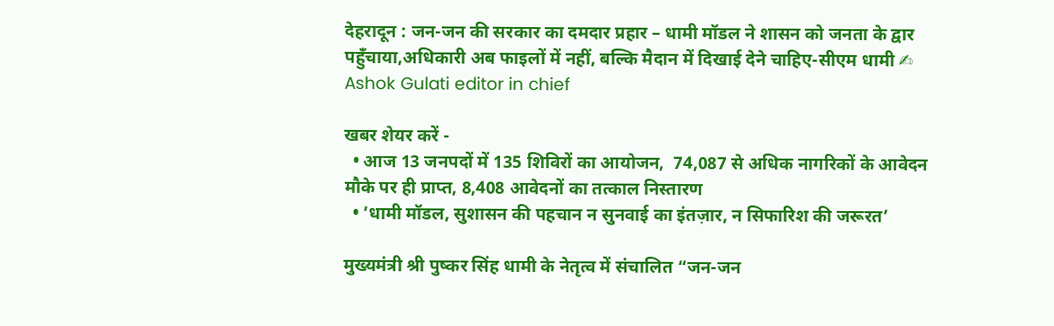देहरादून : जन-जन की सरकार का दमदार प्रहार – धामी मॉडल ने शासन को जनता के द्वार पहुँचाया,अधिकारी अब फाइलों में नहीं, बल्कि मैदान में दिखाई देने चाहिए-सीएम धामी ✍ Ashok Gulati editor in chief

खबर शेयर करें -
  • आज 13 जनपदों में 135 शिविरों का आयोजन,  74,087 से अधिक नागरिकों के आवेदन मौके पर ही प्राप्त, 8,408 आवेदनों का तत्काल निस्तारण
  • ’धामी मॉडल, सुशासन की पहचान न सुनवाई का इंतज़ार, न सिफारिश की जरूरत’

मुख्यमंत्री श्री पुष्कर सिंह धामी के नेतृत्व में संचालित “जन-जन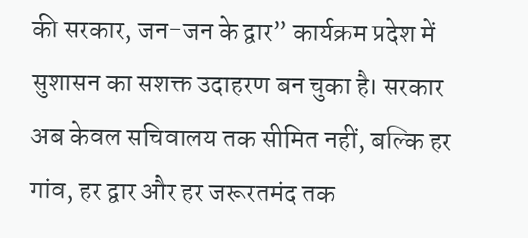की सरकार, जन-जन के द्वार” कार्यक्रम प्रदेश में सुशासन का सशक्त उदाहरण बन चुका है। सरकार अब केवल सचिवालय तक सीमित नहीं, बल्कि हर गांव, हर द्वार और हर जरूरतमंद तक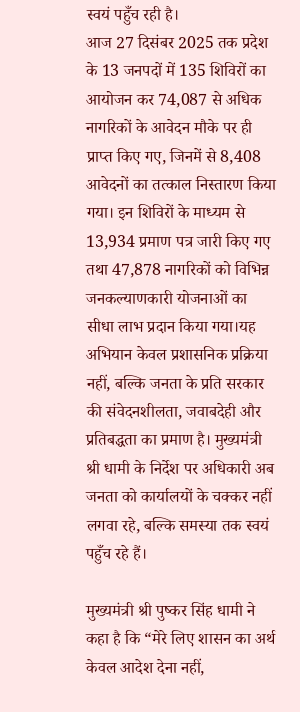स्वयं पहुँच रही है।
आज 27 दिसंबर 2025 तक प्रदेश के 13 जनपदों में 135 शिविरों का आयोजन कर 74,087 से अधिक नागरिकों के आवेदन मौके पर ही प्राप्त किए गए, जिनमें से 8,408 आवेदनों का तत्काल निस्तारण किया गया। इन शिविरों के माध्यम से 13,934 प्रमाण पत्र जारी किए गए तथा 47,878 नागरिकों को विभिन्न जनकल्याणकारी योजनाओं का सीधा लाभ प्रदान किया गया।यह अभियान केवल प्रशासनिक प्रक्रिया नहीं, बल्कि जनता के प्रति सरकार की संवेदनशीलता, जवाबदेही और प्रतिबद्धता का प्रमाण है। मुख्यमंत्री श्री धामी के निर्देश पर अधिकारी अब जनता को कार्यालयों के चक्कर नहीं लगवा रहे, बल्कि समस्या तक स्वयं पहुँच रहे हैं।

मुख्यमंत्री श्री पुष्कर सिंह धामी ने कहा है कि “मेरे लिए शासन का अर्थ केवल आदेश देना नहीं,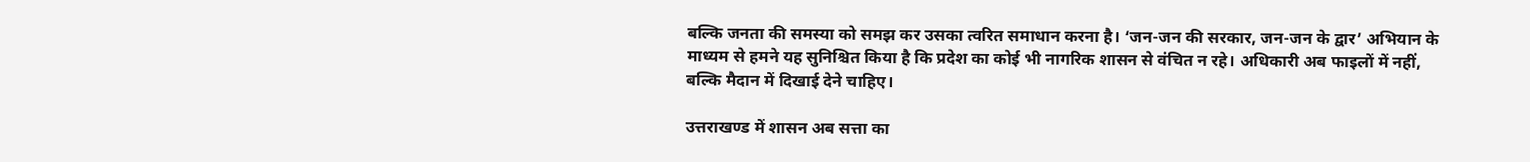बल्कि जनता की समस्या को समझ कर उसका त्वरित समाधान करना है। ‘जन-जन की सरकार, जन-जन के द्वार’ अभियान के माध्यम से हमने यह सुनिश्चित किया है कि प्रदेश का कोई भी नागरिक शासन से वंचित न रहे। अधिकारी अब फाइलों में नहीं, बल्कि मैदान में दिखाई देने चाहिए।

उत्तराखण्ड में शासन अब सत्ता का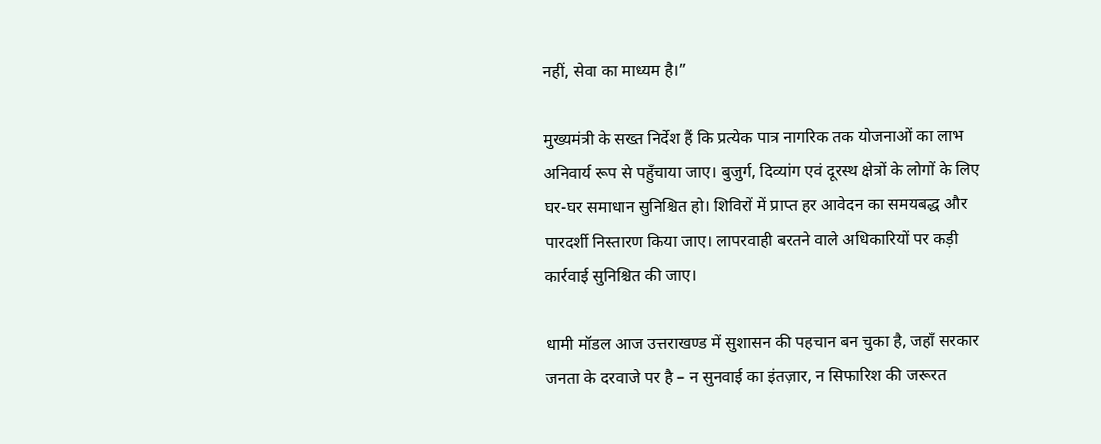नहीं, सेवा का माध्यम है।”

मुख्यमंत्री के सख्त निर्देश हैं कि प्रत्येक पात्र नागरिक तक योजनाओं का लाभ अनिवार्य रूप से पहुँचाया जाए। बुजुर्ग, दिव्यांग एवं दूरस्थ क्षेत्रों के लोगों के लिए घर-घर समाधान सुनिश्चित हो। शिविरों में प्राप्त हर आवेदन का समयबद्ध और पारदर्शी निस्तारण किया जाए। लापरवाही बरतने वाले अधिकारियों पर कड़ी कार्रवाई सुनिश्चित की जाए।

धामी मॉडल आज उत्तराखण्ड में सुशासन की पहचान बन चुका है, जहाँ सरकार जनता के दरवाजे पर है – न सुनवाई का इंतज़ार, न सिफारिश की जरूरत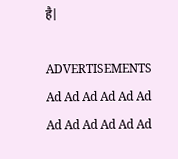है|

ADVERTISEMENTS Ad Ad Ad Ad Ad Ad Ad Ad Ad Ad Ad Ad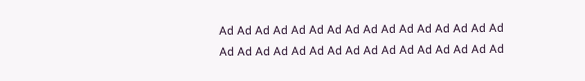Ad Ad Ad Ad Ad Ad Ad Ad Ad Ad Ad Ad Ad Ad Ad Ad Ad Ad Ad Ad Ad Ad Ad Ad Ad Ad Ad Ad Ad Ad Ad Ad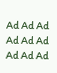Ad Ad Ad Ad Ad Ad Ad Ad Ad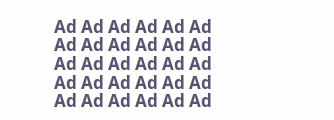Ad Ad Ad Ad Ad Ad Ad Ad Ad Ad Ad Ad Ad Ad Ad Ad Ad Ad Ad Ad Ad Ad Ad Ad Ad Ad Ad Ad Ad Ad